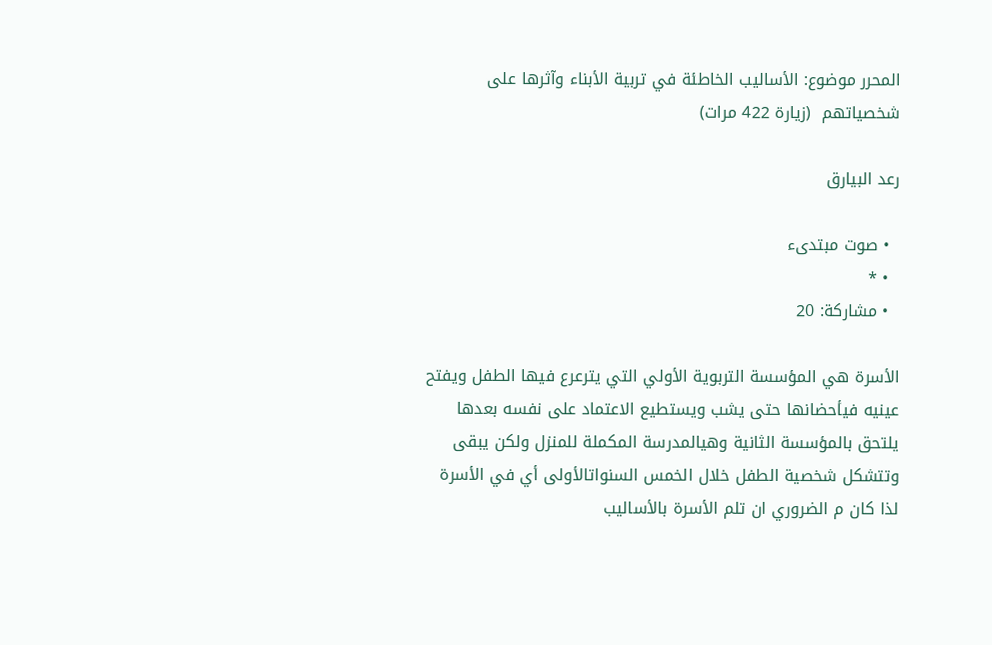المحرر موضوع: الأساليب الخاطئة في تربية الأبناء وآثرها على شخصياتهم  (زيارة 422 مرات)

رعد البيارق

  • صوت مبتدىء
  • *
  • مشاركة: 20

الأسرة هي المؤسسة التربوية الأولي التي يترعرع فيها الطفل ويفتح عينيه فيأحضانها حتى يشب ويستطيع الاعتماد على نفسه بعدها يلتحق بالمؤسسة الثانية وهيالمدرسة المكملة للمنزل ولكن يبقى وتتشكل شخصية الطفل خلال الخمس السنواتالأولى أي في الأسرة لذا كان م الضروري ان تلم الأسرة بالأساليب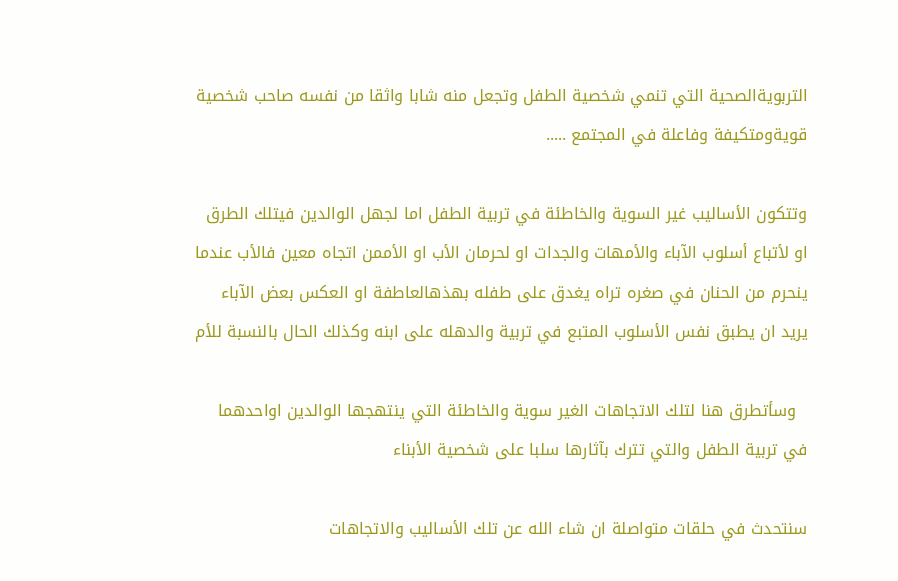التربويةالصحية التي تنمي شخصية الطفل وتجعل منه شابا واثقا من نفسه صاحب شخصية قويةومتكيفة وفاعلة في المجتمع .....

وتتكون الأساليب غير السوية والخاطئة في تربية الطفل اما لجهل الوالدين فيتلك الطرق او لأتباع أسلوب الآباء والأمهات والجدات او لحرمان الأب او الأممن اتجاه معين فالأب عندما ينحرم من الحنان في صغره تراه يغدق على طفله بهذهالعاطفة او العكس بعض الآباء يريد ان يطبق نفس الأسلوب المتبع في تربية والدهله على ابنه وكذلك الحال بالنسبة للأم

  وسأتطرق هنا لتلك الاتجاهات الغير سوية والخاطئة التي ينتهجها الوالدين اواحدهما في تربية الطفل والتي تترك بآثارها سلبا على شخصية الأبناء

سنتحدث في حلقات متواصلة ان شاء الله عن تلك الأساليب والاتجاهات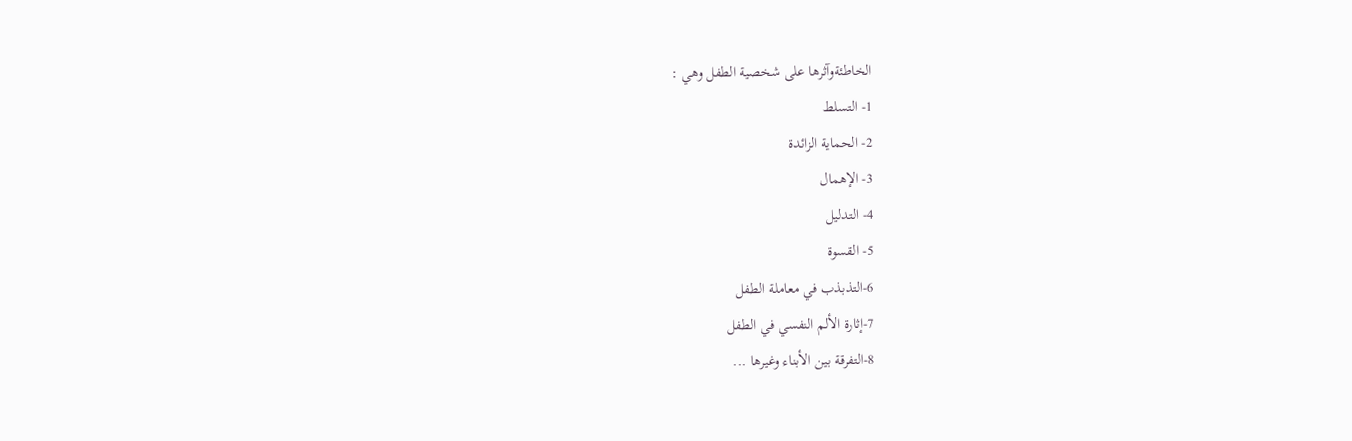الخاطئةوآثرها على شخصية الطفل وهي :
1- التسلط
2- الحماية الزائدة
3- الإهمال
4- التدليل
5- القسوة
6-التذبذب في معاملة الطفل
7-إثارة الألم النفسي في الطفل
8-التفرقة بين الأبناء وغيرها ...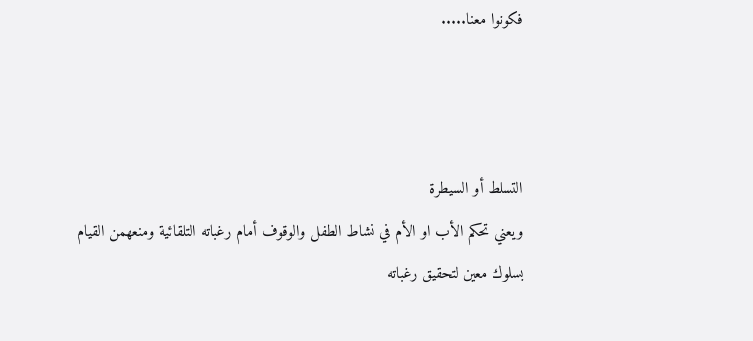فكونوا معنا.....



التسلط أو السيطرة
ويعني تحكم الأب او الأم في نشاط الطفل والوقوف أمام رغباته التلقائية ومنعهمن القيام بسلوك معين لتحقيق رغباته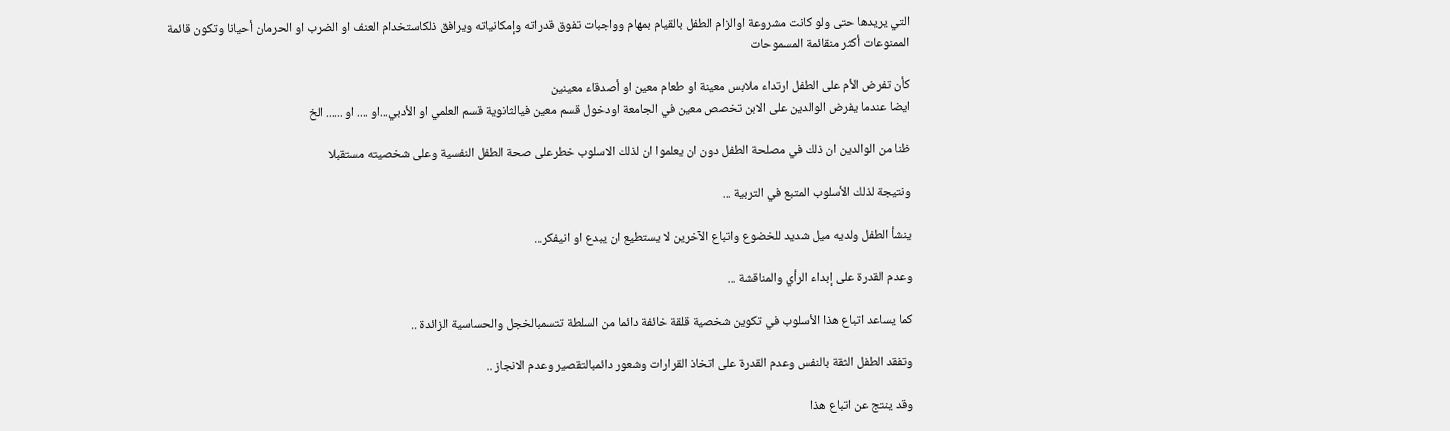التي يريدها حتى ولو كانت مشروعة اوالزام الطفل بالقيام بمهام وواجبات تفوق قدراته وإمكانياته ويرافق ذلكاستخدام العنف او الضرب او الحرمان أحيانا وتكون قائمة الممنوعات أكثر منقائمة المسموحات

كأن تفرض الأم على الطفل ارتداء ملابس معينة او طعام معين او أصدقاء معينين
ايضا عندما يفرض الوالدين على الابن تخصص معين في الجامعة اودخول قسم معين فيالثانوية قسم العلمي او الأدبي...او .... او ...... الخ

ظنا من الوالدين ان ذلك في مصلحة الطفل دون ان يعلموا ان لذلك الاسلوب خطرعلى صحة الطفل النفسية وعلى شخصيته مستقبلا

ونتيجة لذلك الأسلوب المتبع في التربية ...

ينشأ الطفل ولديه ميل شديد للخضوع واتباع الآخرين لا يستطيع ان يبدع او انيفكر...

وعدم القدرة على إبداء الرأي والمناقشة ...

كما يساعد اتباع هذا الأسلوب في تكوين شخصية قلقة خائفة دائما من السلطة تتسمبالخجل والحساسية الزائدة ..

وتفقد الطفل الثقة بالنفس وعدم القدرة على اتخاذ القرارات وشعور دائمبالتقصير وعدم الانجاز ..

وقد ينتج عن اتباع هذا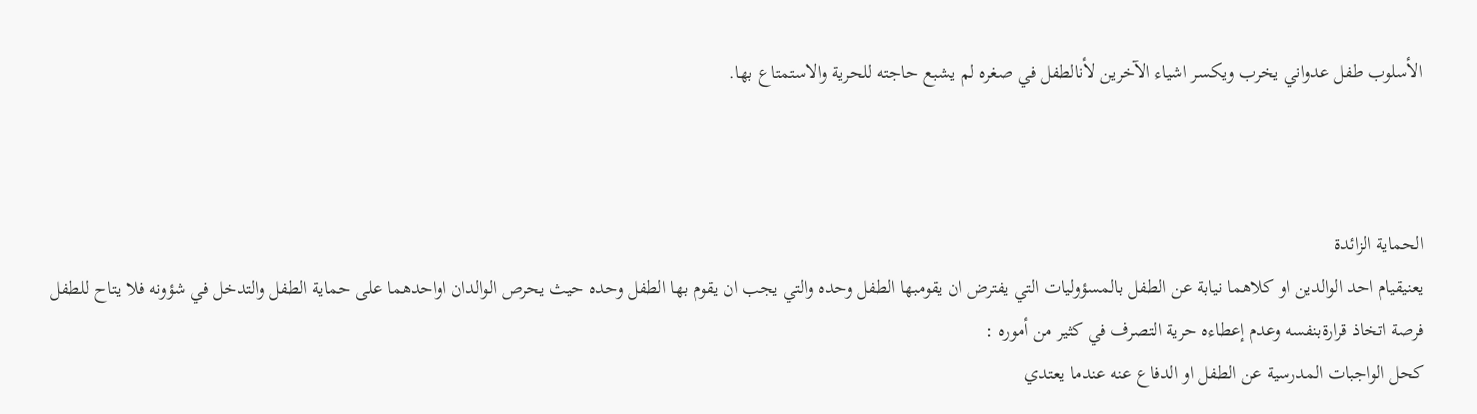الأسلوب طفل عدواني يخرب ويكسر اشياء الآخرين لأنالطفل في صغره لم يشبع حاجته للحرية والاستمتاع بها.



الحماية الزائدة
يعنيقيام احد الوالدين او كلاهما نيابة عن الطفل بالمسؤوليات التي يفترض ان يقومبها الطفل وحده والتي يجب ان يقوم بها الطفل وحده حيث يحرص الوالدان اواحدهما على حماية الطفل والتدخل في شؤونه فلا يتاح للطفل فرصة اتخاذ قرارةبنفسه وعدم إعطاءه حرية التصرف في كثير من أموره :
كحل الواجبات المدرسية عن الطفل او الدفاع عنه عندما يعتدي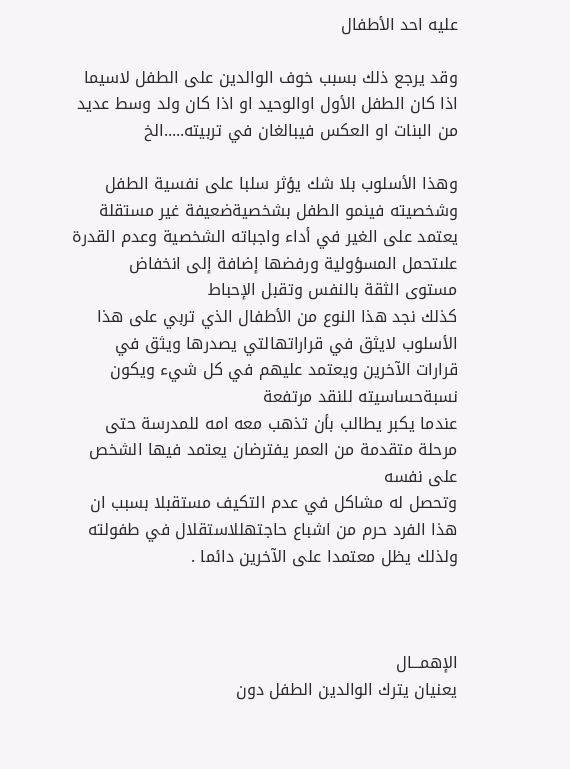عليه احد الأطفال

وقد يرجع ذلك بسبب خوف الوالدين على الطفل لاسيما اذا كان الطفل الأول اوالوحيد او اذا كان ولد وسط عديد من البنات او العكس فيبالغان في تربيته.....الخ

وهذا الأسلوب بلا شك يؤثر سلبا على نفسية الطفل وشخصيته فينمو الطفل بشخصيةضعيفة غير مستقلة يعتمد على الغير في أداء واجباته الشخصية وعدم القدرة علىتحمل المسؤولية ورفضها إضافة إلى انخفاض مستوى الثقة بالنفس وتقبل الإحباط
كذلك نجد هذا النوع من الأطفال الذي تربي على هذا الأسلوب لايثق في قراراتهالتي يصدرها ويثق في قرارات الآخرين ويعتمد عليهم في كل شيء ويكون نسبةحساسيته للنقد مرتفعة
عندما يكبر يطالب بأن تذهب معه امه للمدرسة حتى مرحلة متقدمة من العمر يفترضان يعتمد فيها الشخص على نفسه
وتحصل له مشاكل في عدم التكيف مستقبلا بسبب ان هذا الفرد حرم من اشباع حاجتهللاستقلال في طفولته ولذلك يظل معتمدا على الآخرين دائما .



الإهمـــال
يعنيان يترك الوالدين الطفل دون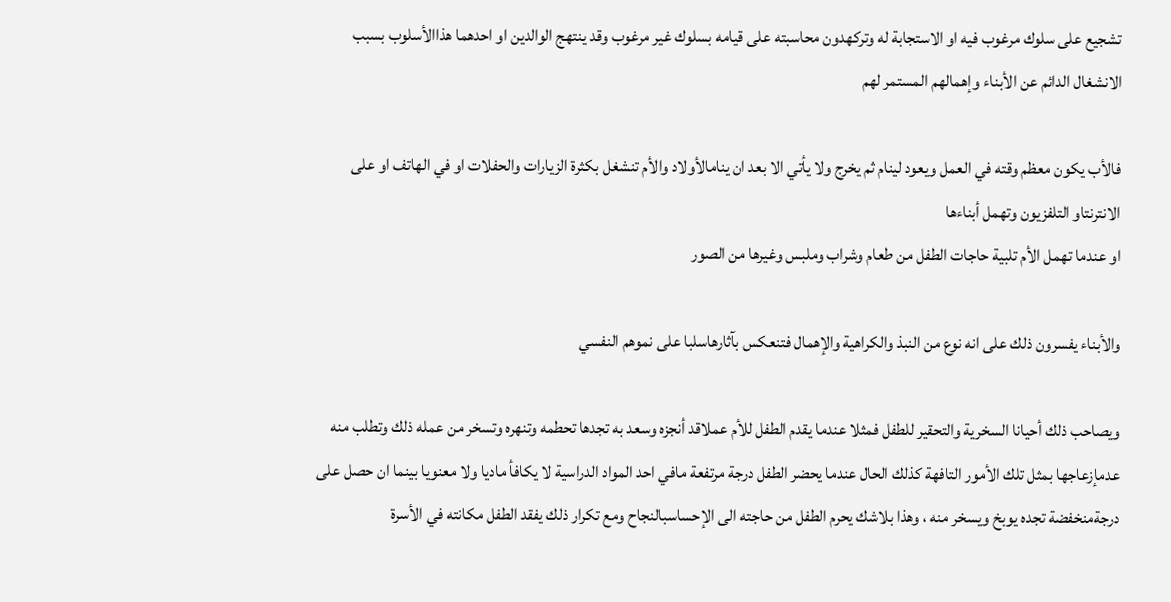تشجيع على سلوك مرغوب فيه او الاستجابة له وتركهدون محاسبته على قيامه بسلوك غير مرغوب وقد ينتهج الوالدين او احدهما هذاالأسلوب بسبب الانشغال الدائم عن الأبناء وإهمالهم المستمر لهم

فالأب يكون معظم وقته في العمل ويعود لينام ثم يخرج ولا يأتي الا بعد ان ينامالأولاد والأم تنشغل بكثرة الزيارات والحفلات او في الهاتف او على الانترنتاو التلفزيون وتهمل أبناءها
او عندما تهمل الأم تلبية حاجات الطفل من طعام وشراب وملبس وغيرها من الصور

والأبناء يفسرون ذلك على انه نوع من النبذ والكراهية والإهمال فتنعكس بآثارهاسلبا على نموهم النفسي

ويصاحب ذلك أحيانا السخرية والتحقير للطفل فمثلا عندما يقدم الطفل للأم عملاقد أنجزه وسعد به تجدها تحطمه وتنهره وتسخر من عمله ذلك وتطلب منه عدمإزعاجها بمثل تلك الأمور التافهة كذلك الحال عندما يحضر الطفل درجة مرتفعة مافي احد المواد الدراسية لا يكافأ ماديا ولا معنويا بينما ان حصل على درجةمنخفضة تجده يوبخ ويسخر منه ، وهذا بلاشك يحرم الطفل من حاجته الى الإحساسبالنجاح ومع تكرار ذلك يفقد الطفل مكانته في الأسرة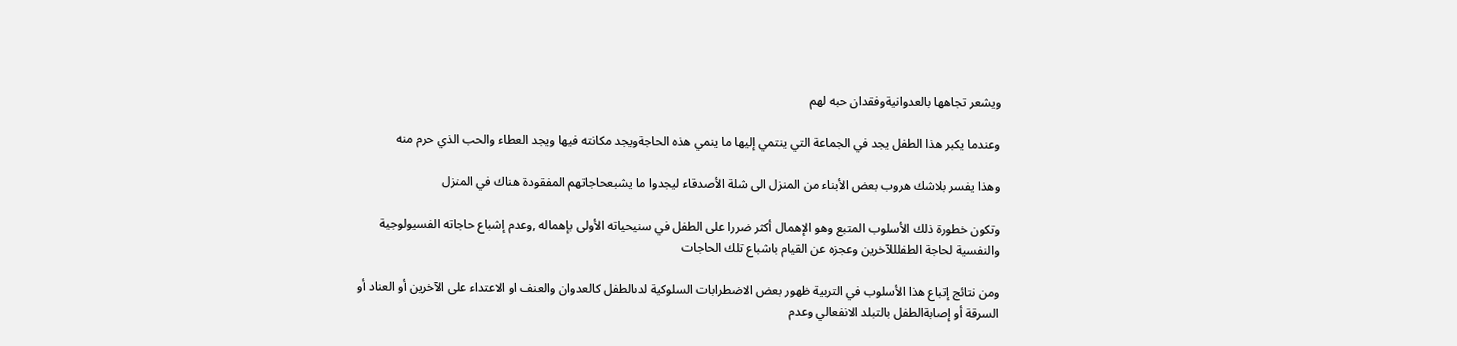ويشعر تجاهها بالعدوانيةوفقدان حبه لهم

وعندما يكبر هذا الطفل يجد في الجماعة التي ينتمي إليها ما ينمي هذه الحاجةويجد مكانته فيها ويجد العطاء والحب الذي حرم منه

وهذا يفسر بلاشك هروب بعض الأبناء من المنزل الى شلة الأصدقاء ليجدوا ما يشبعحاجاتهم المفقودة هناك في المنزل

وتكون خطورة ذلك الأسلوب المتبع وهو الإهمال أكثر ضررا على الطفل في سنيحياته الأولى بإهماله ,وعدم إشباع حاجاته الفسيولوجية والنفسية لحاجة الطفلللآخرين وعجزه عن القيام باشباع تلك الحاجات

ومن نتائج إتباع هذا الأسلوب في التربية ظهور بعض الاضطرابات السلوكية لدىالطفل كالعدوان والعنف او الاعتداء على الآخرين أو العناد أو السرقة أو إصابةالطفل بالتبلد الانفعالي وعدم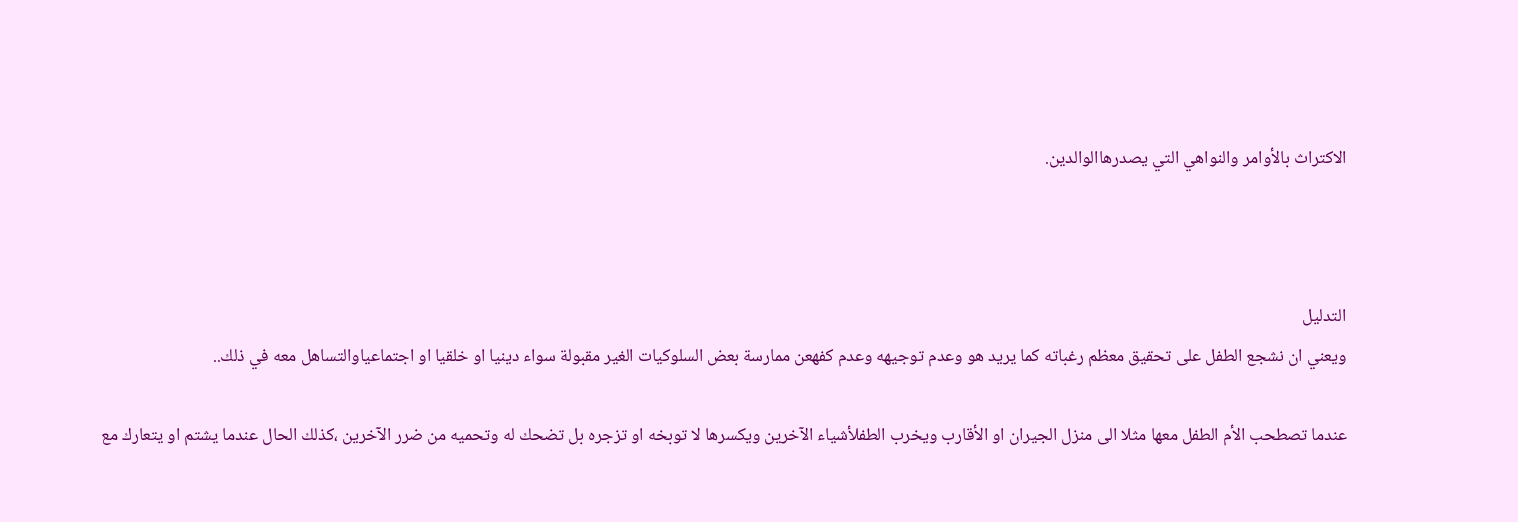الاكتراث بالأوامر والنواهي التي يصدرهاالوالدين.



التدليل
ويعني ان نشجع الطفل على تحقيق معظم رغباته كما يريد هو وعدم توجيهه وعدم كفهعن ممارسة بعض السلوكيات الغير مقبولة سواء دينيا او خلقيا او اجتماعياوالتساهل معه في ذلك..

عندما تصطحب الأم الطفل معها مثلا الى منزل الجيران او الأقارب ويخرب الطفلأشياء الآخرين ويكسرها لا توبخه او تزجره بل تضحك له وتحميه من ضرر الآخرين ،كذلك الحال عندما يشتم او يتعارك مع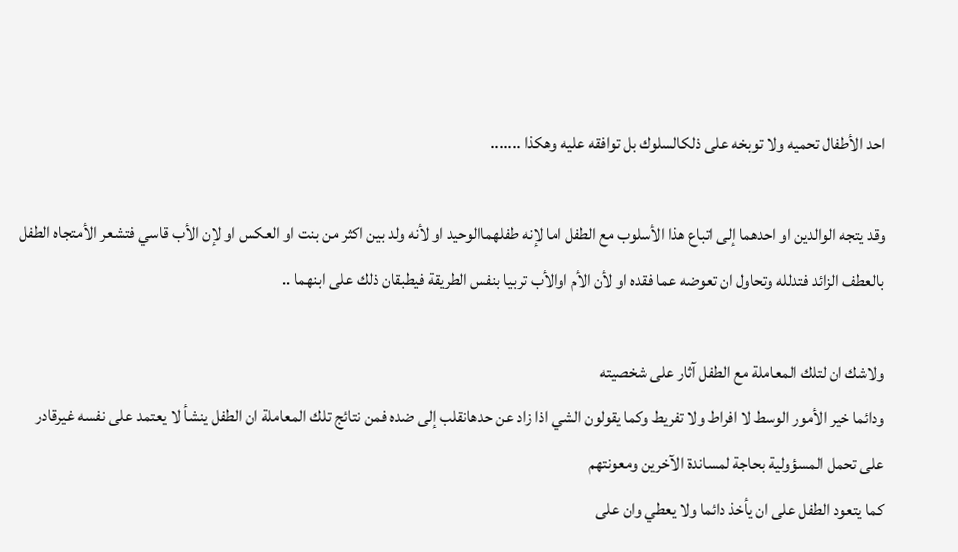احد الأطفال تحميه ولا توبخه على ذلكالسلوك بل توافقه عليه وهكذا .......

وقد يتجه الوالدين او احدهما إلى اتباع هذا الأسلوب مع الطفل اما لإنه طفلهماالوحيد او لأنه ولد بين اكثر من بنت او العكس او لإن الأب قاسي فتشعر الأمتجاه الطفل بالعطف الزائد فتدلله وتحاول ان تعوضه عما فقده او لأن الأم اوالأب تربيا بنفس الطريقة فيطبقان ذلك على ابنهما ..

ولاشك ان لتلك المعاملة مع الطفل آثار على شخصيته
ودائما خير الأمور الوسط لا افراط ولا تفريط وكما يقولون الشي اذا زاد عن حدهانقلب إلى ضده فمن نتائج تلك المعاملة ان الطفل ينشأ لا يعتمد على نفسه غيرقادر على تحمل المسؤولية بحاجة لمساندة الآخرين ومعونتهم
كما يتعود الطفل على ان يأخذ دائما ولا يعطي وان على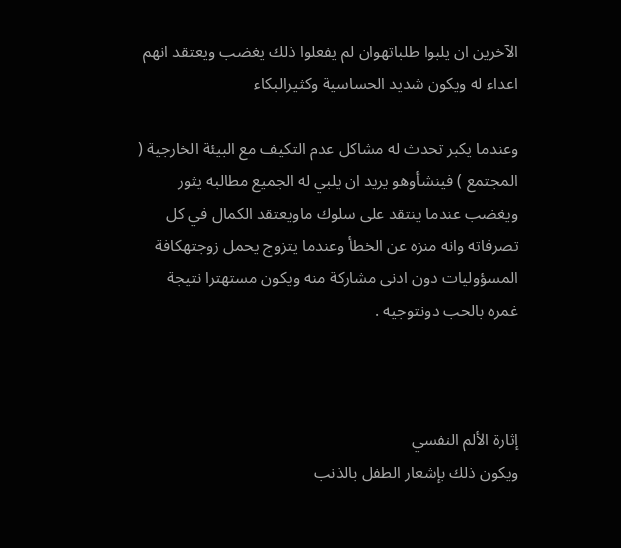الآخرين ان يلبوا طلباتهوان لم يفعلوا ذلك يغضب ويعتقد انهم اعداء له ويكون شديد الحساسية وكثيرالبكاء

وعندما يكبر تحدث له مشاكل عدم التكيف مع البيئة الخارجية ( المجتمع ) فينشأوهو يريد ان يلبي له الجميع مطالبه يثور ويغضب عندما ينتقد على سلوك ماويعتقد الكمال في كل تصرفاته وانه منزه عن الخطأ وعندما يتزوج يحمل زوجتهكافة المسؤوليات دون ادنى مشاركة منه ويكون مستهترا نتيجة غمره بالحب دونتوجيه .



إثارة الألم النفسي
ويكون ذلك بإشعار الطفل بالذنب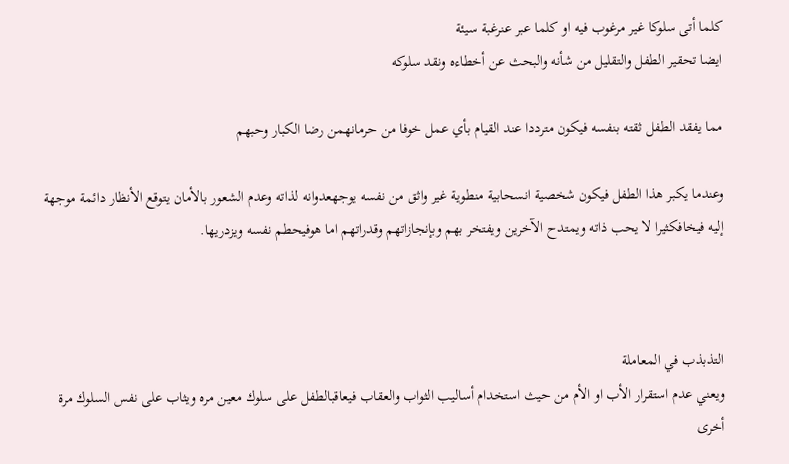كلما أتى سلوكا غير مرغوب فيه او كلما عبر عنرغبة سيئة
ايضا تحقير الطفل والتقليل من شأنه والبحث عن أخطاءه ونقد سلوكه

مما يفقد الطفل ثقته بنفسه فيكون مترددا عند القيام بأي عمل خوفا من حرمانهمن رضا الكبار وحبهم

وعندما يكبر هذا الطفل فيكون شخصية انسحابية منطوية غير واثق من نفسه يوجهعدوانه لذاته وعدم الشعور بالأمان يتوقع الأنظار دائمة موجهة إليه فيخافكثيرا لا يحب ذاته ويمتدح الآخرين ويفتخر بهم وبإنجازاتهم وقدراتهم اما هوفيحطم نفسه ويزدريها.



التذبذب في المعاملة
ويعني عدم استقرار الأب او الأم من حيث استخدام أساليب الثواب والعقاب فيعاقبالطفل على سلوك معين مره ويثاب على نفس السلوك مرة أخرى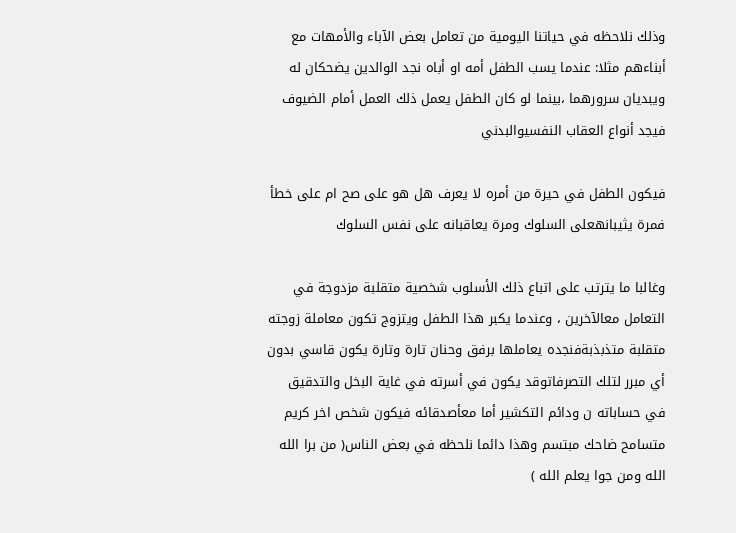وذلك نلاحظه في حياتنا اليومية من تعامل بعض الآباء والأمهات مع أبناءهم مثلا: عندما يسب الطفل أمه او أباه نجد الوالدين يضحكان له ويبديان سرورهما ،بينما لو كان الطفل يعمل ذلك العمل أمام الضيوف فيجد أنواع العقاب النفسيوالبدني

فيكون الطفل في حيرة من أمره لا يعرف هل هو على صح ام على خطأ فمرة يثيبانهعلى السلوك ومرة يعاقبانه على نفس السلوك

وغالبا ما يترتب على اتباع ذلك الأسلوب شخصية متقلبة مزدوجة في التعامل معالآخرين ، وعندما يكبر هذا الطفل ويتزوج تكون معاملة زوجته متقلبة متذبذبةفنجده يعاملها برفق وحنان تارة وتارة يكون قاسي بدون أي مبرر لتلك التصرفاتوقد يكون في أسرته في غاية البخل والتدقيق في حساباته ن ودائم التكشير أما معأصدقائه فيكون شخص اخر كريم متسامح ضاحك مبتسم وهذا دائما نلحظه في بعض الناس( من برا الله الله ومن جوا يعلم الله )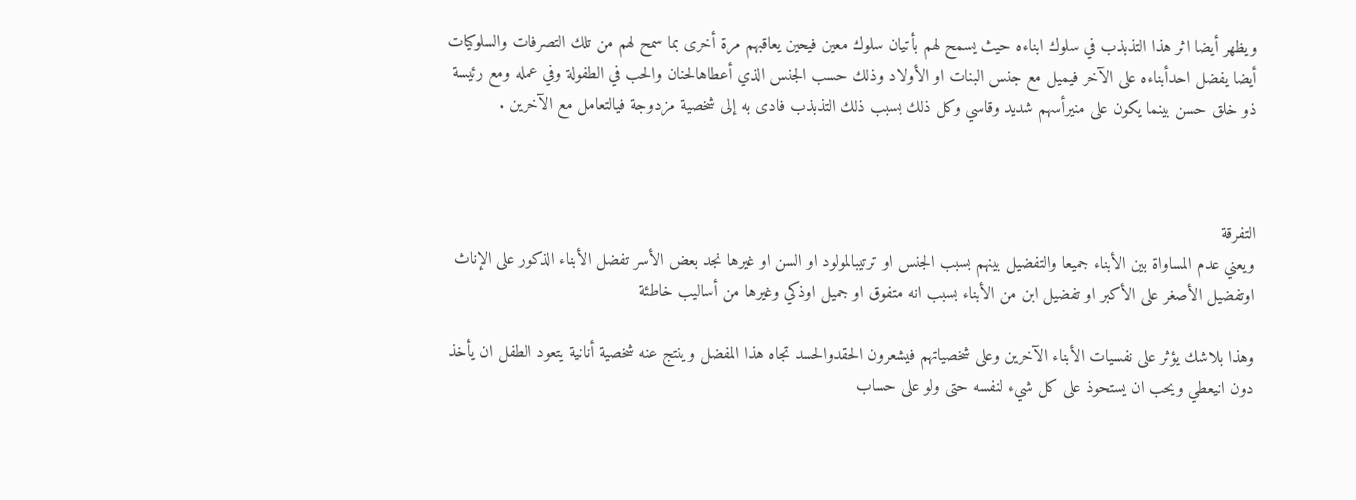ويظهر أيضا اثر هذا التذبذب في سلوك ابناءه حيث يسمح لهم بأتيان سلوك معين فيحين يعاقبهم مرة أخرى بما سمح لهم من تلك التصرفات والسلوكيات أيضا يفضل احدأبناءه على الآخر فيميل مع جنس البنات او الأولاد وذلك حسب الجنس الذي أعطاهالحنان والحب في الطفولة وفي عمله ومع رئيسة ذو خلق حسن بينما يكون على منيرأسهم شديد وقاسي وكل ذلك بسبب ذلك التذبذب فادى به إلى شخصية مزدوجة فيالتعامل مع الآخرين .



التفرقة
ويعني عدم المساواة بين الأبناء جميعا والتفضيل بينهم بسبب الجنس او ترتيبالمولود او السن او غيرها نجد بعض الأسر تفضل الأبناء الذكور على الإناث اوتفضيل الأصغر على الأكبر او تفضيل ابن من الأبناء بسبب انه متفوق او جميل اوذكي وغيرها من أساليب خاطئة

وهذا بلاشك يؤثر على نفسيات الأبناء الآخرين وعلى شخصياتهم فيشعرون الحقدوالحسد تجاه هذا المفضل وينتج عنه شخصية أنانية يتعود الطفل ان يأخذ دون انيعطي ويحب ان يستحوذ على كل شيء لنفسه حتى ولو على حساب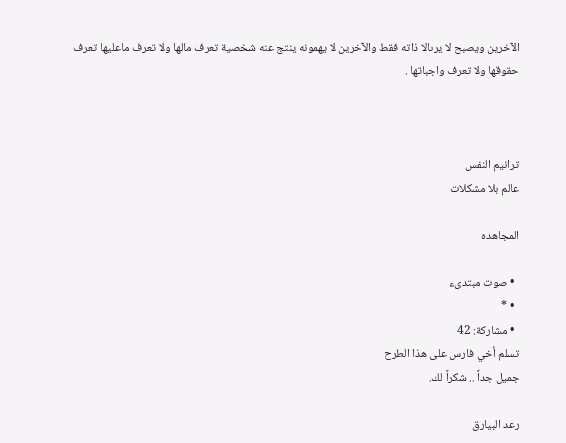الآخرين ويصبح لا يرىالا ذاته فقط والآخرين لا يهمونه ينتج عنه شخصية تعرف مالها ولا تعرف ماعليها تعرف حقوقها ولا تعرف واجباتها .



ترانيم النفس
عالم بلا مشكلات

المجاهده

  • صوت مبتدىء
  • *
  • مشاركة: 42
تسلم أخي فارس على هذا الطرح
جميل جداً .. شكراً لك.

رعد البيارق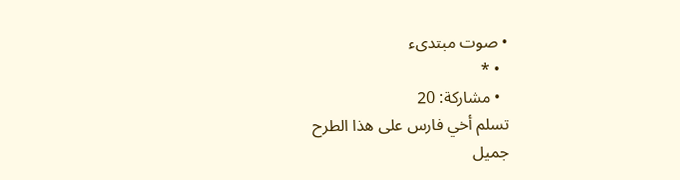• صوت مبتدىء
  • *
  • مشاركة: 20
تسلم أخي فارس على هذا الطرح
جميل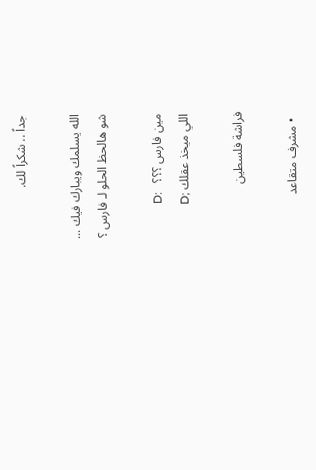جداً .. شكراً لك.

الله يسلمك ويبارك فيك ...
شو هالحظ الحلو لـ فارس ؟

مين فارس ؟؟؟   :D
اللي ميخذ عقلك ;D

فراشة فلسطين

  • مشرف متقاعد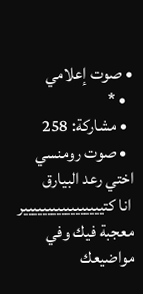• صوت إعلامي
  • *
  • مشاركة: 258
  • صوت رومنسي
اختي رعد البيارق
 انا كتييييييييييييييييير
معجبة فيك وفي مواضيعك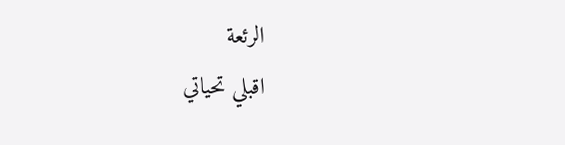الرئعة
اقبلي تحياتي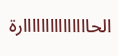الحااااااااااااااارة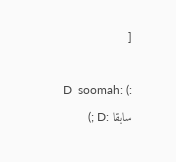[

:) :D  soomah   سابقا :D ;)